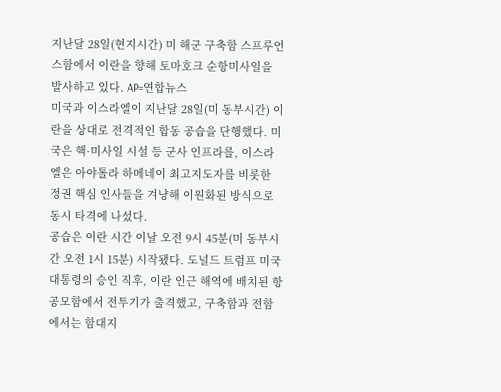지난달 28일(현지시간) 미 해군 구축함 스프루언스함에서 이란을 향해 토마호크 순항미사일을 발사하고 있다. AP=연합뉴스
미국과 이스라엘이 지난달 28일(미 동부시간) 이란을 상대로 전격적인 합동 공습을 단행했다. 미국은 핵·미사일 시설 등 군사 인프라를, 이스라엘은 아야톨라 하메네이 최고지도자를 비롯한 정권 핵심 인사들을 겨냥해 이원화된 방식으로 동시 타격에 나섰다.
공습은 이란 시간 이날 오전 9시 45분(미 동부시간 오전 1시 15분) 시작됐다. 도널드 트럼프 미국 대통령의 승인 직후, 이란 인근 해역에 배치된 항공모함에서 전투기가 출격했고, 구축함과 전함에서는 함대지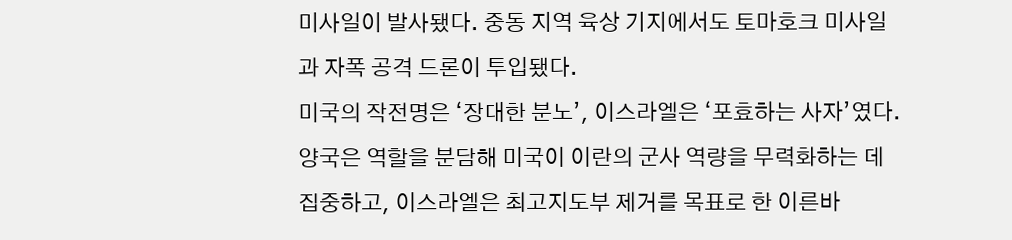미사일이 발사됐다. 중동 지역 육상 기지에서도 토마호크 미사일과 자폭 공격 드론이 투입됐다.
미국의 작전명은 ‘장대한 분노’, 이스라엘은 ‘포효하는 사자’였다. 양국은 역할을 분담해 미국이 이란의 군사 역량을 무력화하는 데 집중하고, 이스라엘은 최고지도부 제거를 목표로 한 이른바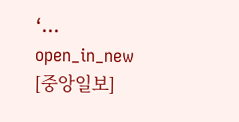‘... open_in_new [중앙일보]